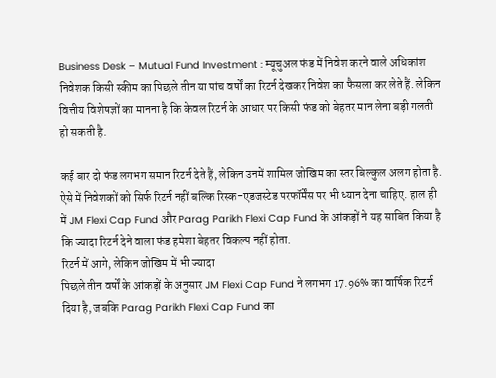Business Desk – Mutual Fund Investment : म्यूचुअल फंड में निवेश करने वाले अधिकांश निवेशक किसी स्कीम का पिछले तीन या पांच वर्षों का रिटर्न देखकर निवेश का फैसला कर लेते हैं. लेकिन वित्तीय विशेषज्ञों का मानना है कि केवल रिटर्न के आधार पर किसी फंड को बेहतर मान लेना बड़ी गलती हो सकती है.

कई बार दो फंड लगभग समान रिटर्न देते हैं, लेकिन उनमें शामिल जोखिम का स्तर बिल्कुल अलग होता है. ऐसे में निवेशकों को सिर्फ रिटर्न नहीं बल्कि रिस्क-एडजस्टेड परफॉर्मेंस पर भी ध्यान देना चाहिए. हाल ही में JM Flexi Cap Fund और Parag Parikh Flexi Cap Fund के आंकड़ों ने यह साबित किया है कि ज्यादा रिटर्न देने वाला फंड हमेशा बेहतर विकल्प नहीं होता.
रिटर्न में आगे, लेकिन जोखिम में भी ज्यादा
पिछले तीन वर्षों के आंकड़ों के अनुसार JM Flexi Cap Fund ने लगभग 17.96% का वार्षिक रिटर्न दिया है, जबकि Parag Parikh Flexi Cap Fund का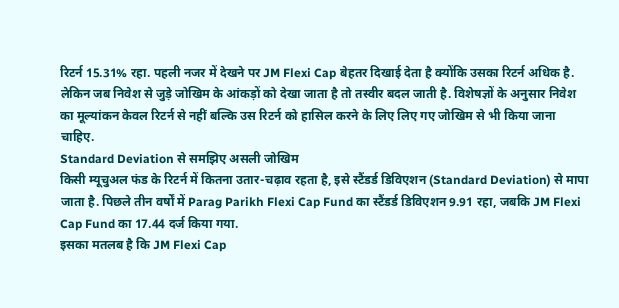रिटर्न 15.31% रहा. पहली नजर में देखने पर JM Flexi Cap बेहतर दिखाई देता है क्योंकि उसका रिटर्न अधिक है.
लेकिन जब निवेश से जुड़े जोखिम के आंकड़ों को देखा जाता है तो तस्वीर बदल जाती है. विशेषज्ञों के अनुसार निवेश का मूल्यांकन केवल रिटर्न से नहीं बल्कि उस रिटर्न को हासिल करने के लिए लिए गए जोखिम से भी किया जाना चाहिए.
Standard Deviation से समझिए असली जोखिम
किसी म्यूचुअल फंड के रिटर्न में कितना उतार-चढ़ाव रहता है, इसे स्टैंडर्ड डिविएशन (Standard Deviation) से मापा जाता है. पिछले तीन वर्षों में Parag Parikh Flexi Cap Fund का स्टैंडर्ड डिविएशन 9.91 रहा, जबकि JM Flexi Cap Fund का 17.44 दर्ज किया गया.
इसका मतलब है कि JM Flexi Cap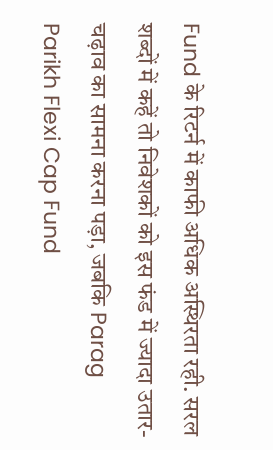Fund के रिटर्न में काफी अधिक अस्थिरता रही. सरल शब्दों में कहें तो निवेशकों को इस फंड में ज्यादा उतार-चढ़ाव का सामना करना पड़ा, जबकि Parag Parikh Flexi Cap Fund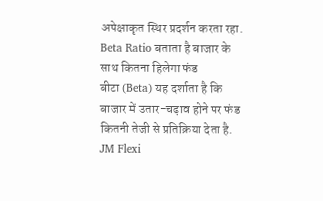अपेक्षाकृत स्थिर प्रदर्शन करता रहा.
Beta Ratio बताता है बाजार के साथ कितना हिलेगा फंड
बीटा (Beta) यह दर्शाता है कि बाजार में उतार-चढ़ाव होने पर फंड कितनी तेजी से प्रतिक्रिया देता है. JM Flexi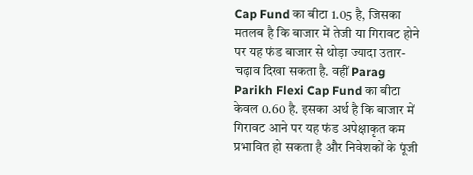Cap Fund का बीटा 1.05 है, जिसका मतलब है कि बाजार में तेजी या गिरावट होने पर यह फंड बाजार से थोड़ा ज्यादा उतार-चढ़ाव दिखा सकता है. वहीं Parag Parikh Flexi Cap Fund का बीटा केवल 0.60 है. इसका अर्थ है कि बाजार में गिरावट आने पर यह फंड अपेक्षाकृत कम प्रभावित हो सकता है और निवेशकों के पूंजी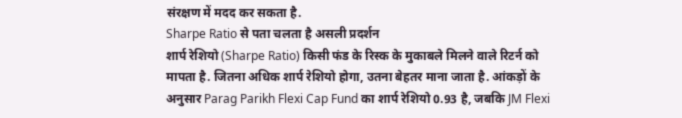संरक्षण में मदद कर सकता है.
Sharpe Ratio से पता चलता है असली प्रदर्शन
शार्प रेशियो (Sharpe Ratio) किसी फंड के रिस्क के मुकाबले मिलने वाले रिटर्न को मापता है. जितना अधिक शार्प रेशियो होगा, उतना बेहतर माना जाता है. आंकड़ों के अनुसार Parag Parikh Flexi Cap Fund का शार्प रेशियो 0.93 है, जबकि JM Flexi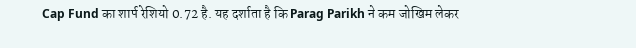Cap Fund का शार्प रेशियो 0.72 है. यह दर्शाता है कि Parag Parikh ने कम जोखिम लेकर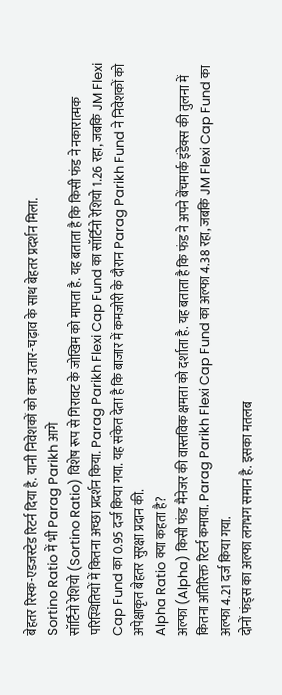बेहतर रिस्क-एडजस्टेड रिटर्न दिया है. यानी निवेशकों को कम उतार-चढ़ाव के साथ बेहतर प्रदर्शन मिला.
Sortino Ratio में भी Parag Parikh आगे
सॉर्टिनो रेशियो (Sortino Ratio) विशेष रूप से गिरावट के जोखिम को मापता है. यह बताता है कि किसी फंड ने नकारात्मक परिस्थितियों में कितना अच्छा प्रदर्शन किया. Parag Parikh Flexi Cap Fund का सॉर्टिनो रेशियो 1.26 रहा, जबकि JM Flexi Cap Fund का 0.95 दर्ज किया गया. यह संकेत देता है कि बाजार में कमजोरी के दौरान Parag Parikh Fund ने निवेशकों को अपेक्षाकृत बेहतर सुरक्षा प्रदान की.
Alpha Ratio क्या कहता है?
अल्फा (Alpha) किसी फंड मैनेजर की वास्तविक क्षमता को दर्शाता है. यह बताता है कि फंड ने अपने बेंचमार्क इंडेक्स की तुलना में कितना अतिरिक्त रिटर्न कमाया. Parag Parikh Flexi Cap Fund का अल्फा 4.38 रहा, जबकि JM Flexi Cap Fund का अल्फा 4.21 दर्ज किया गया.
दोनों फंड्स का अल्फा लगभग समान है. इसका मतलब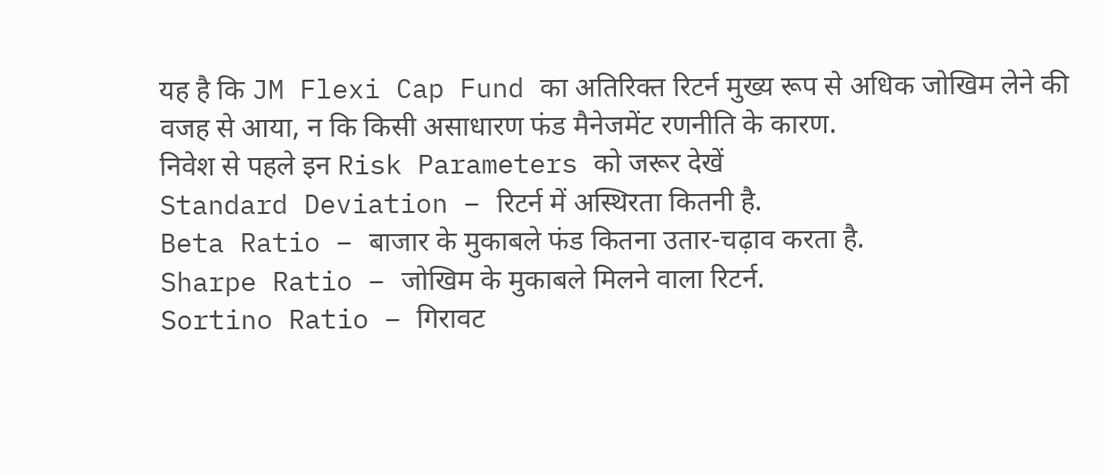यह है कि JM Flexi Cap Fund का अतिरिक्त रिटर्न मुख्य रूप से अधिक जोखिम लेने की वजह से आया, न कि किसी असाधारण फंड मैनेजमेंट रणनीति के कारण.
निवेश से पहले इन Risk Parameters को जरूर देखें
Standard Deviation – रिटर्न में अस्थिरता कितनी है.
Beta Ratio – बाजार के मुकाबले फंड कितना उतार-चढ़ाव करता है.
Sharpe Ratio – जोखिम के मुकाबले मिलने वाला रिटर्न.
Sortino Ratio – गिरावट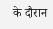के दौरान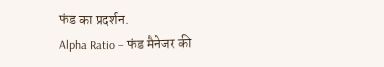फंड का प्रदर्शन.
Alpha Ratio – फंड मैनेजर की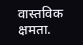वास्तविक क्षमता.